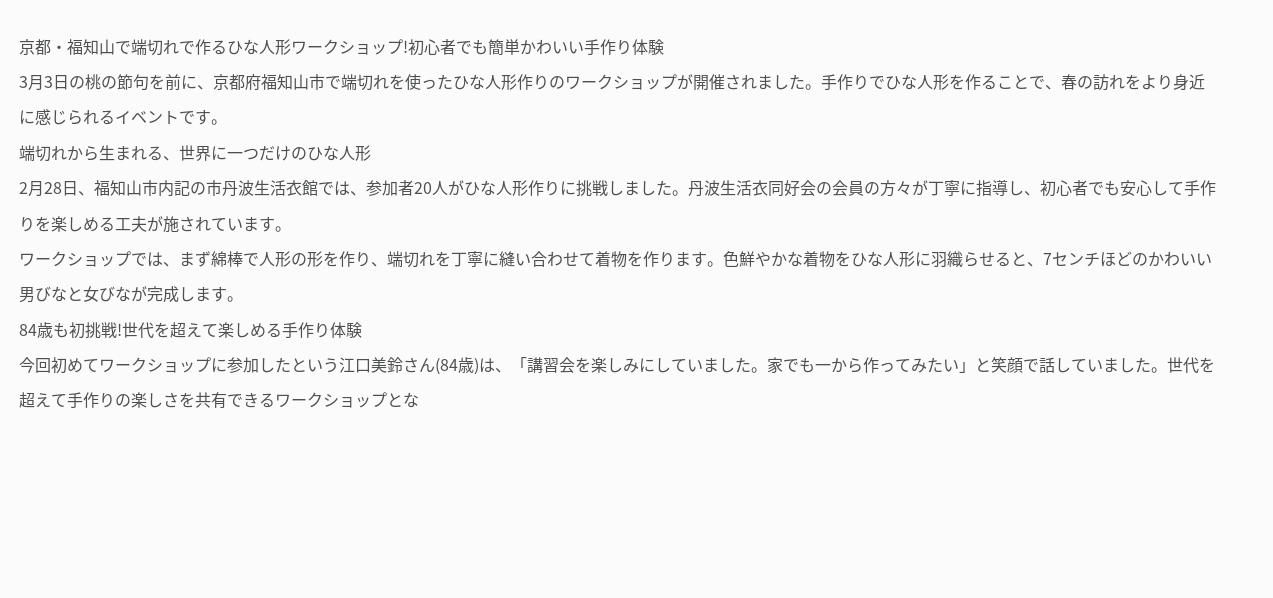京都・福知山で端切れで作るひな人形ワークショップ!初心者でも簡単かわいい手作り体験
3月3日の桃の節句を前に、京都府福知山市で端切れを使ったひな人形作りのワークショップが開催されました。手作りでひな人形を作ることで、春の訪れをより身近に感じられるイベントです。
端切れから生まれる、世界に一つだけのひな人形
2月28日、福知山市内記の市丹波生活衣館では、参加者20人がひな人形作りに挑戦しました。丹波生活衣同好会の会員の方々が丁寧に指導し、初心者でも安心して手作りを楽しめる工夫が施されています。
ワークショップでは、まず綿棒で人形の形を作り、端切れを丁寧に縫い合わせて着物を作ります。色鮮やかな着物をひな人形に羽織らせると、7センチほどのかわいい男びなと女びなが完成します。
84歳も初挑戦!世代を超えて楽しめる手作り体験
今回初めてワークショップに参加したという江口美鈴さん(84歳)は、「講習会を楽しみにしていました。家でも一から作ってみたい」と笑顔で話していました。世代を超えて手作りの楽しさを共有できるワークショップとな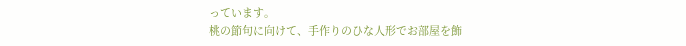っています。
桃の節句に向けて、手作りのひな人形でお部屋を飾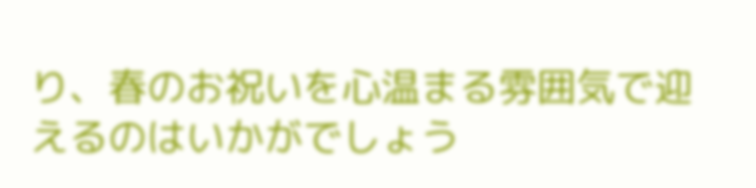り、春のお祝いを心温まる雰囲気で迎えるのはいかがでしょう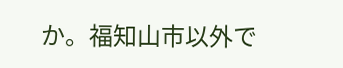か。福知山市以外で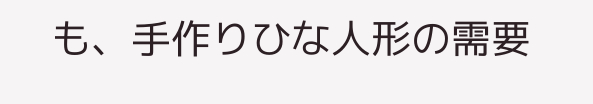も、手作りひな人形の需要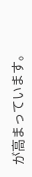が高まっています。